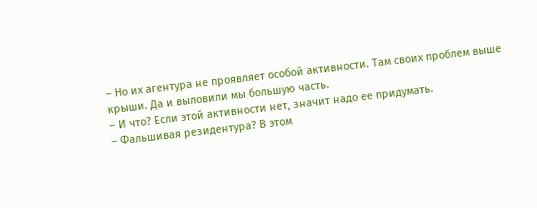– Но их агентура не проявляет особой активности. Там своих проблем выше крыши. Да и выловили мы большую часть.
– И что? Если этой активности нет, значит надо ее придумать.
– Фальшивая резидентура? В этом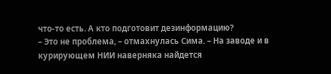что-то есть. А кто подготовит дезинформацию?
– Это не проблема, – отмахнулась Сима. – На заводе и в курирующем НИИ наверняка найдется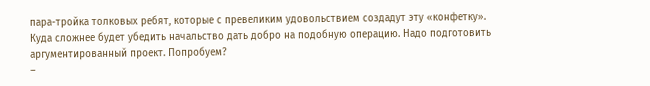пара-тройка толковых ребят, которые с превеликим удовольствием создадут эту «конфетку». Куда сложнее будет убедить начальство дать добро на подобную операцию. Надо подготовить аргументированный проект. Попробуем?
–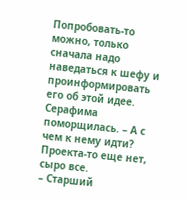Попробовать-то можно, только сначала надо наведаться к шефу и проинформировать его об этой идее.
Серафима поморщилась. – А с чем к нему идти? Проекта-то еще нет, сыро все.
– Старший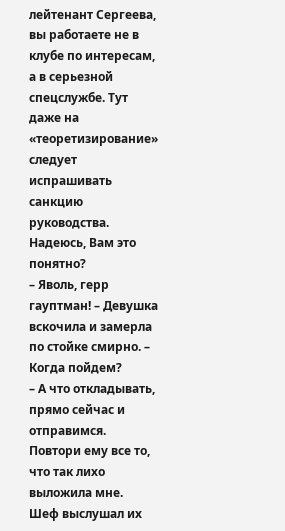лейтенант Сергеева, вы работаете не в клубе по интересам, а в серьезной спецслужбе. Тут даже на «теоретизирование» следует испрашивать санкцию руководства. Надеюсь, Вам это понятно?
– Яволь, герр гауптман! – Девушка вскочила и замерла по стойке смирно. – Когда пойдем?
– А что откладывать, прямо сейчас и отправимся. Повтори ему все то, что так лихо выложила мне.
Шеф выслушал их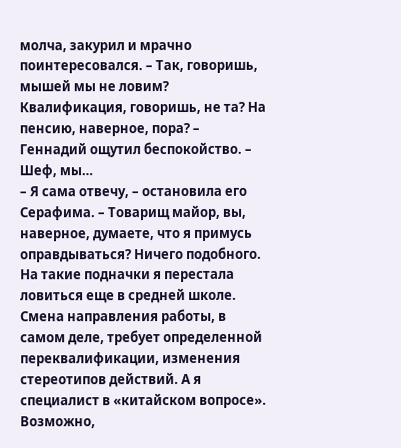молча, закурил и мрачно поинтересовался. – Так, говоришь, мышей мы не ловим? Квалификация, говоришь, не та? На пенсию, наверное, пора? – Геннадий ощутил беспокойство. – Шеф, мы…
– Я сама отвечу, – остановила его Серафима. – Товарищ майор, вы, наверное, думаете, что я примусь оправдываться? Ничего подобного. На такие подначки я перестала ловиться еще в средней школе. Смена направления работы, в самом деле, требует определенной переквалификации, изменения стереотипов действий. А я специалист в «китайском вопросе». Возможно,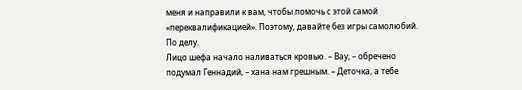меня и направили к вам, чтобы помочь с этой самой «переквалификацией». Поэтому, давайте без игры самолюбий. По делу.
Лицо шефа начало наливаться кровью. – Вау, – обречено подумал Геннадий, – хана нам грешным. – Деточка, а тебе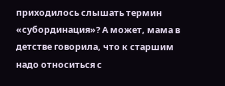приходилось слышать термин «субординация»? А может, мама в детстве говорила, что к старшим надо относиться с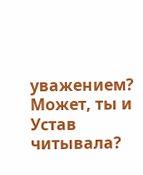уважением? Может, ты и Устав читывала?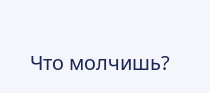Что молчишь?